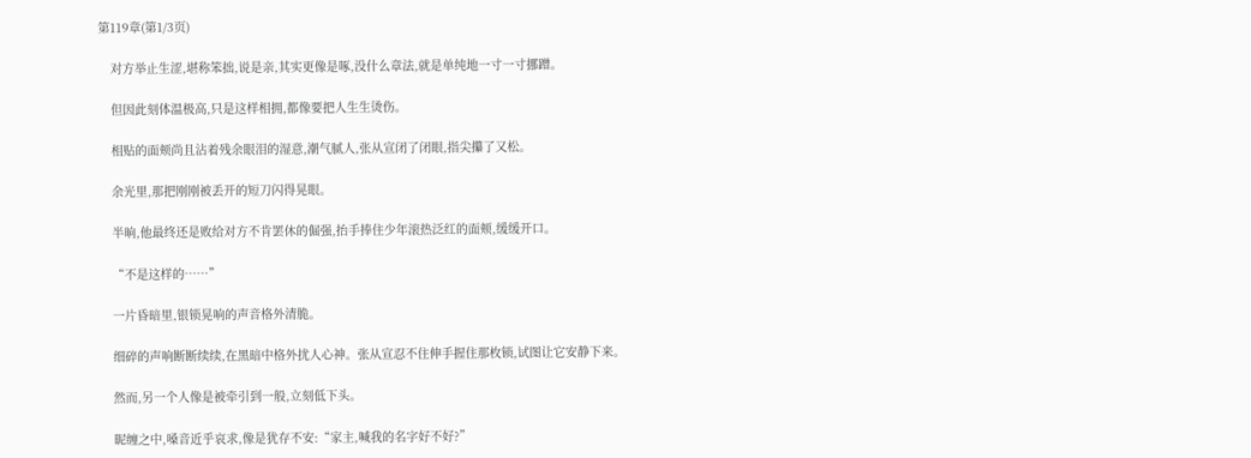第119章(第1/3页)

    对方举止生涩,堪称笨拙,说是亲,其实更像是啄,没什么章法,就是单纯地一寸一寸挪蹭。

    但因此刻体温极高,只是这样相拥,都像要把人生生烫伤。

    相贴的面颊尚且沾着残余眼泪的湿意,潮气腻人,张从宣闭了闭眼,指尖攥了又松。

    余光里,那把刚刚被丢开的短刀闪得晃眼。

    半晌,他最终还是败给对方不肯罢休的倔强,抬手捧住少年滚热泛红的面颊,缓缓开口。

    “不是这样的……”

    一片昏暗里,银锁晃响的声音格外清脆。

    细碎的声响断断续续,在黑暗中格外扰人心神。张从宣忍不住伸手握住那枚锁,试图让它安静下来。

    然而,另一个人像是被牵引到一般,立刻低下头。

    昵缠之中,嗓音近乎哀求,像是犹存不安:“家主,喊我的名字好不好?”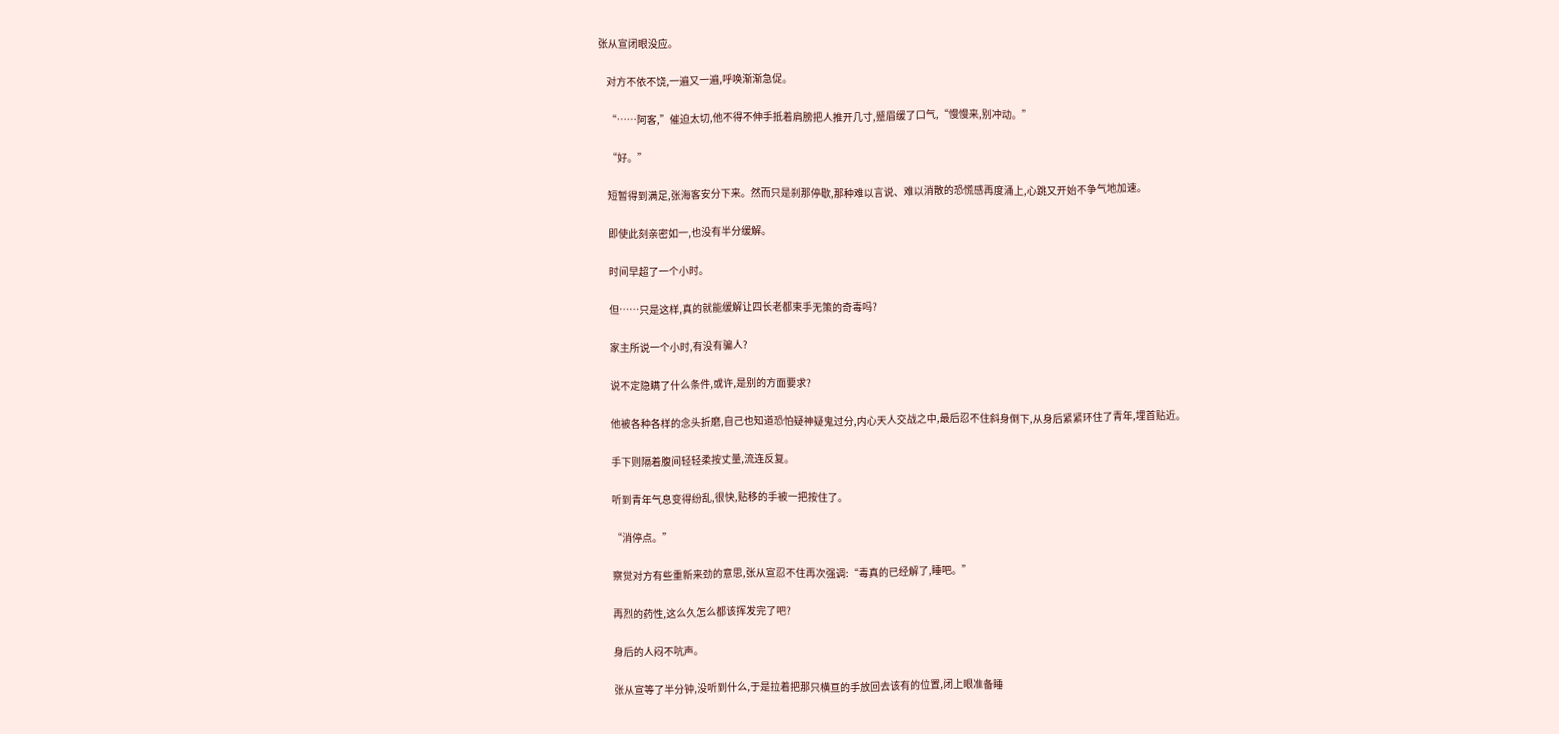张从宣闭眼没应。

    对方不依不饶,一遍又一遍,呼唤渐渐急促。

    “……阿客,”催迫太切,他不得不伸手抵着肩膀把人推开几寸,蹙眉缓了口气,“慢慢来,别冲动。”

    “好。”

    短暂得到满足,张海客安分下来。然而只是刹那停歇,那种难以言说、难以消散的恐慌感再度涌上,心跳又开始不争气地加速。

    即使此刻亲密如一,也没有半分缓解。

    时间早超了一个小时。

    但……只是这样,真的就能缓解让四长老都束手无策的奇毒吗?

    家主所说一个小时,有没有骗人?

    说不定隐瞒了什么条件,或许,是别的方面要求?

    他被各种各样的念头折磨,自己也知道恐怕疑神疑鬼过分,内心天人交战之中,最后忍不住斜身倒下,从身后紧紧环住了青年,埋首贴近。

    手下则隔着腹间轻轻柔按丈量,流连反复。

    听到青年气息变得纷乱,很快,贴移的手被一把按住了。

    “消停点。”

    察觉对方有些重新来劲的意思,张从宣忍不住再次强调:“毒真的已经解了,睡吧。”

    再烈的药性,这么久怎么都该挥发完了吧?

    身后的人闷不吭声。

    张从宣等了半分钟,没听到什么,于是拉着把那只横亘的手放回去该有的位置,闭上眼准备睡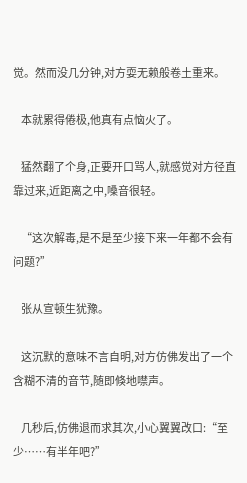觉。然而没几分钟,对方耍无赖般卷土重来。

    本就累得倦极,他真有点恼火了。

    猛然翻了个身,正要开口骂人,就感觉对方径直靠过来,近距离之中,嗓音很轻。

    “这次解毒,是不是至少接下来一年都不会有问题?”

    张从宣顿生犹豫。

    这沉默的意味不言自明,对方仿佛发出了一个含糊不清的音节,随即倏地噤声。

    几秒后,仿佛退而求其次,小心翼翼改口:“至少……有半年吧?”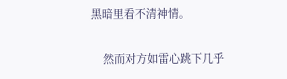黑暗里看不清神情。

    然而对方如雷心跳下几乎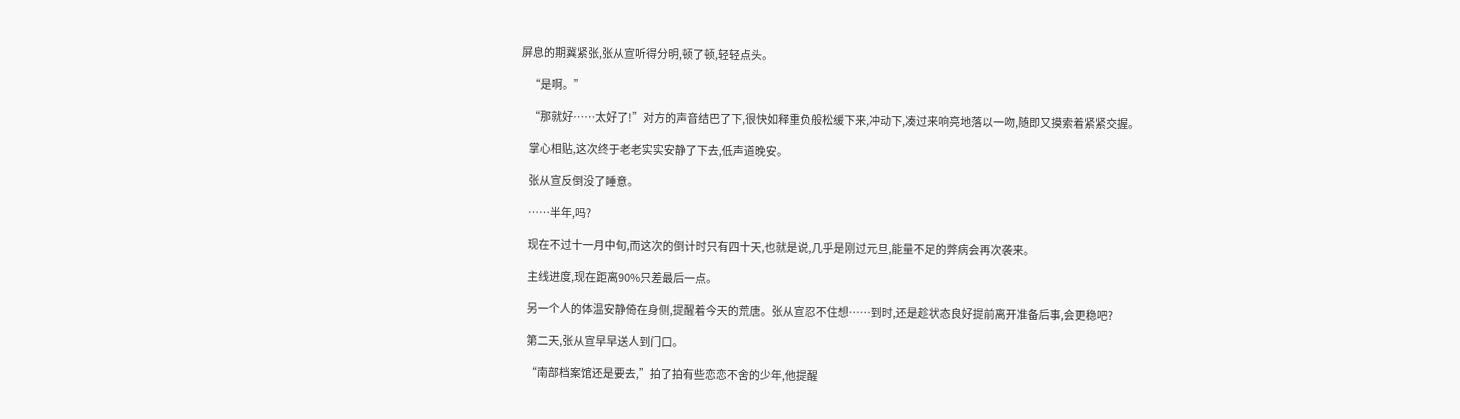屏息的期冀紧张,张从宣听得分明,顿了顿,轻轻点头。

    “是啊。”

    “那就好……太好了!”对方的声音结巴了下,很快如释重负般松缓下来,冲动下,凑过来响亮地落以一吻,随即又摸索着紧紧交握。

    掌心相贴,这次终于老老实实安静了下去,低声道晚安。

    张从宣反倒没了睡意。

    ……半年,吗?

    现在不过十一月中旬,而这次的倒计时只有四十天,也就是说,几乎是刚过元旦,能量不足的弊病会再次袭来。

    主线进度,现在距离90%只差最后一点。

    另一个人的体温安静倚在身侧,提醒着今天的荒唐。张从宣忍不住想……到时,还是趁状态良好提前离开准备后事,会更稳吧?

    第二天,张从宣早早送人到门口。

    “南部档案馆还是要去,”拍了拍有些恋恋不舍的少年,他提醒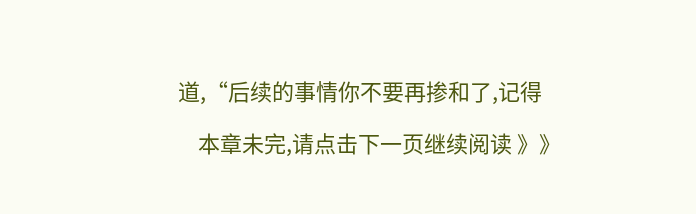道,“后续的事情你不要再掺和了,记得

    本章未完,请点击下一页继续阅读 》》